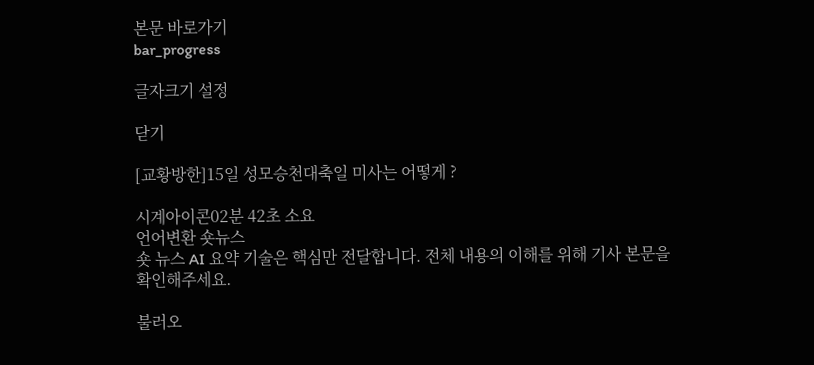본문 바로가기
bar_progress

글자크기 설정

닫기

[교황방한]15일 성모승천대축일 미사는 어떻게 ?

시계아이콘02분 42초 소요
언어변환 숏뉴스
숏 뉴스 AI 요약 기술은 핵심만 전달합니다. 전체 내용의 이해를 위해 기사 본문을 확인해주세요.

불러오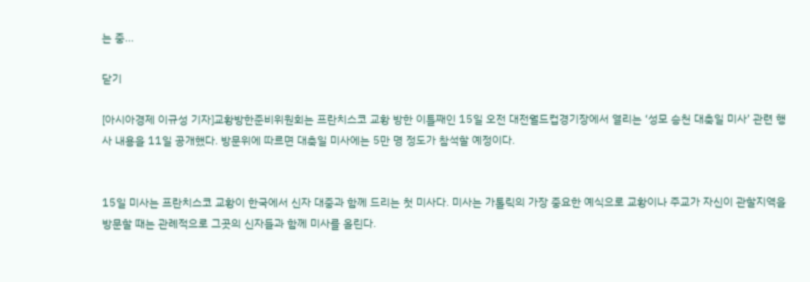는 중...

닫기

[아시아경제 이규성 기자]교황방한준비위원회는 프란치스코 교황 방한 이틀째인 15일 오전 대전월드컵경기장에서 열리는 ‘성모 승천 대축일 미사’ 관련 행사 내용을 11일 공개했다. 방문위에 따르면 대축일 미사에는 5만 명 정도가 참석할 예정이다.


15일 미사는 프란치스코 교황이 한국에서 신자 대중과 함께 드리는 첫 미사다. 미사는 가톨릭의 가장 중요한 예식으로 교황이나 주교가 자신이 관할지역을 방문할 때는 관례적으로 그곳의 신자들과 함께 미사를 올린다.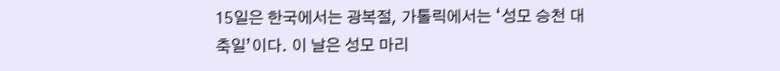15일은 한국에서는 광복절, 가톨릭에서는 ‘성모 승천 대축일’이다. 이 날은 성모 마리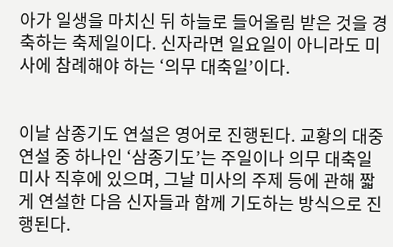아가 일생을 마치신 뒤 하늘로 들어올림 받은 것을 경축하는 축제일이다. 신자라면 일요일이 아니라도 미사에 참례해야 하는 ‘의무 대축일’이다.


이날 삼종기도 연설은 영어로 진행된다. 교황의 대중 연설 중 하나인 ‘삼종기도’는 주일이나 의무 대축일 미사 직후에 있으며, 그날 미사의 주제 등에 관해 짧게 연설한 다음 신자들과 함께 기도하는 방식으로 진행된다.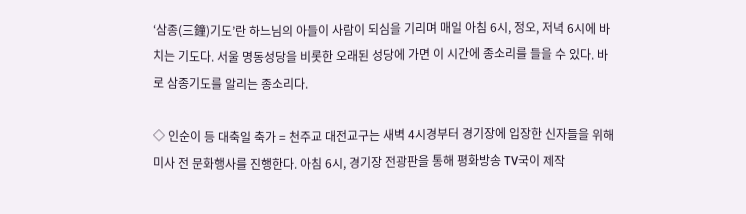‘삼종(三鐘)기도’란 하느님의 아들이 사람이 되심을 기리며 매일 아침 6시, 정오, 저녁 6시에 바치는 기도다. 서울 명동성당을 비롯한 오래된 성당에 가면 이 시간에 종소리를 들을 수 있다. 바로 삼종기도를 알리는 종소리다.

◇ 인순이 등 대축일 축가 = 천주교 대전교구는 새벽 4시경부터 경기장에 입장한 신자들을 위해 미사 전 문화행사를 진행한다. 아침 6시, 경기장 전광판을 통해 평화방송 TV국이 제작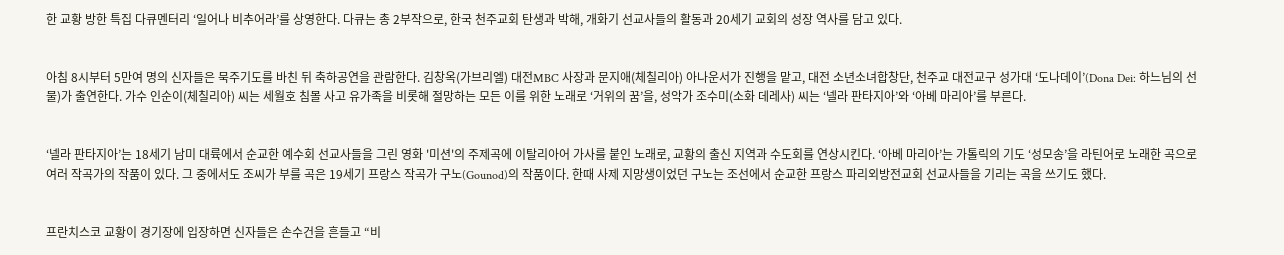한 교황 방한 특집 다큐멘터리 ‘일어나 비추어라’를 상영한다. 다큐는 총 2부작으로, 한국 천주교회 탄생과 박해, 개화기 선교사들의 활동과 20세기 교회의 성장 역사를 담고 있다.


아침 8시부터 5만여 명의 신자들은 묵주기도를 바친 뒤 축하공연을 관람한다. 김창옥(가브리엘) 대전MBC 사장과 문지애(체칠리아) 아나운서가 진행을 맡고, 대전 소년소녀합창단, 천주교 대전교구 성가대 ‘도나데이’(Dona Dei: 하느님의 선물)가 출연한다. 가수 인순이(체칠리아) 씨는 세월호 침몰 사고 유가족을 비롯해 절망하는 모든 이를 위한 노래로 ‘거위의 꿈’을, 성악가 조수미(소화 데레사) 씨는 ‘넬라 판타지아’와 ‘아베 마리아’를 부른다.


‘넬라 판타지아’는 18세기 남미 대륙에서 순교한 예수회 선교사들을 그린 영화 '미션'의 주제곡에 이탈리아어 가사를 붙인 노래로, 교황의 출신 지역과 수도회를 연상시킨다. ‘아베 마리아’는 가톨릭의 기도 ‘성모송’을 라틴어로 노래한 곡으로 여러 작곡가의 작품이 있다. 그 중에서도 조씨가 부를 곡은 19세기 프랑스 작곡가 구노(Gounod)의 작품이다. 한때 사제 지망생이었던 구노는 조선에서 순교한 프랑스 파리외방전교회 선교사들을 기리는 곡을 쓰기도 했다.


프란치스코 교황이 경기장에 입장하면 신자들은 손수건을 흔들고 “비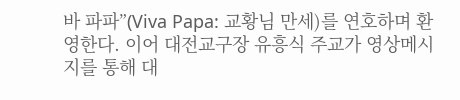바 파파”(Viva Papa: 교황님 만세)를 연호하며 환영한다. 이어 대전교구장 유흥식 주교가 영상메시지를 통해 대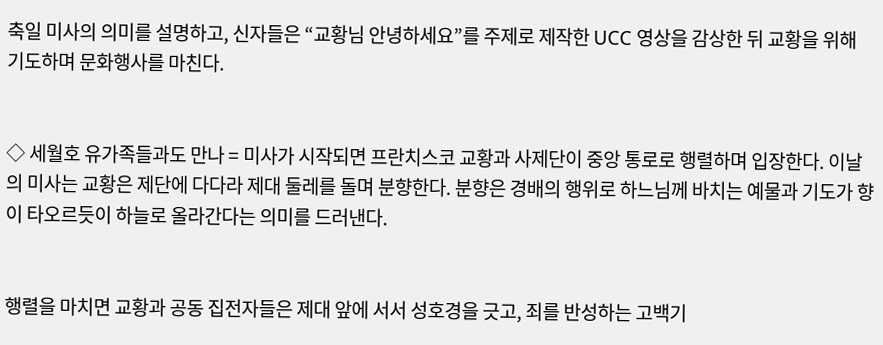축일 미사의 의미를 설명하고, 신자들은 “교황님 안녕하세요”를 주제로 제작한 UCC 영상을 감상한 뒤 교황을 위해 기도하며 문화행사를 마친다.


◇ 세월호 유가족들과도 만나 = 미사가 시작되면 프란치스코 교황과 사제단이 중앙 통로로 행렬하며 입장한다. 이날의 미사는 교황은 제단에 다다라 제대 둘레를 돌며 분향한다. 분향은 경배의 행위로 하느님께 바치는 예물과 기도가 향이 타오르듯이 하늘로 올라간다는 의미를 드러낸다.


행렬을 마치면 교황과 공동 집전자들은 제대 앞에 서서 성호경을 긋고, 죄를 반성하는 고백기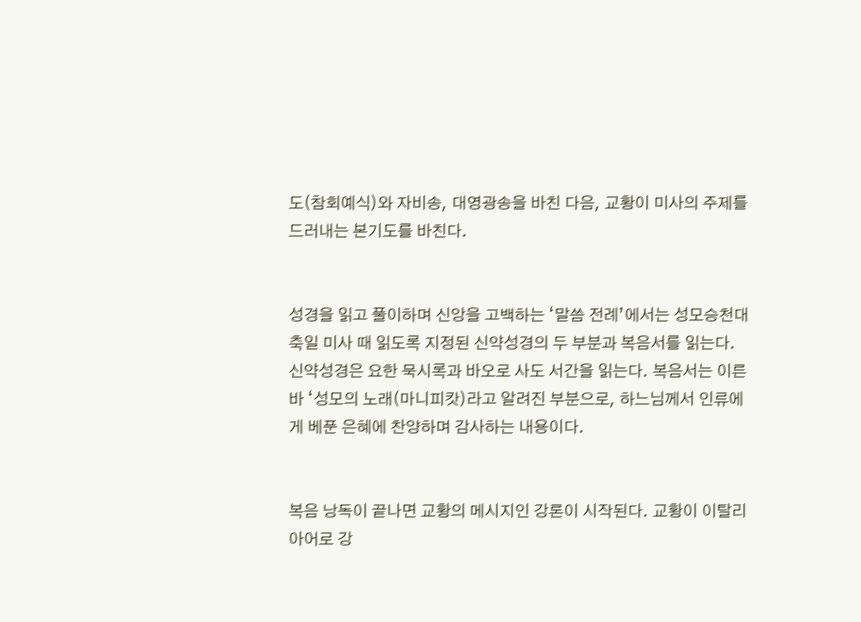도(참회예식)와 자비송, 대영광송을 바친 다음, 교황이 미사의 주제를 드러내는 본기도를 바친다.


성경을 읽고 풀이하며 신앙을 고백하는 ‘말씀 전례’에서는 성모승천대축일 미사 때 읽도록 지정된 신약성경의 두 부분과 복음서를 읽는다. 신약성경은 요한 묵시록과 바오로 사도 서간을 읽는다. 복음서는 이른바 ‘성모의 노래(마니피캇)라고 알려진 부분으로, 하느님께서 인류에게 베푼 은혜에 찬양하며 감사하는 내용이다.


복음 낭독이 끝나면 교황의 메시지인 강론이 시작된다. 교황이 이탈리아어로 강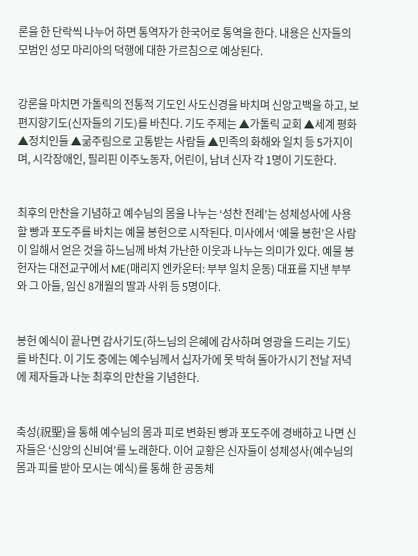론을 한 단락씩 나누어 하면 통역자가 한국어로 통역을 한다. 내용은 신자들의 모범인 성모 마리아의 덕행에 대한 가르침으로 예상된다.


강론을 마치면 가톨릭의 전통적 기도인 사도신경을 바치며 신앙고백을 하고, 보편지향기도(신자들의 기도)를 바친다. 기도 주제는 ▲가톨릭 교회 ▲세계 평화 ▲정치인들 ▲굶주림으로 고통받는 사람들 ▲민족의 화해와 일치 등 5가지이며, 시각장애인, 필리핀 이주노동자, 어린이, 남녀 신자 각 1명이 기도한다.


최후의 만찬을 기념하고 예수님의 몸을 나누는 ‘성찬 전례’는 성체성사에 사용할 빵과 포도주를 바치는 예물 봉헌으로 시작된다. 미사에서 ‘예물 봉헌’은 사람이 일해서 얻은 것을 하느님께 바쳐 가난한 이웃과 나누는 의미가 있다. 예물 봉헌자는 대전교구에서 ME(매리지 엔카운터: 부부 일치 운동) 대표를 지낸 부부와 그 아들, 임신 8개월의 딸과 사위 등 5명이다.


봉헌 예식이 끝나면 감사기도(하느님의 은혜에 감사하며 영광을 드리는 기도)를 바친다. 이 기도 중에는 예수님께서 십자가에 못 박혀 돌아가시기 전날 저녁에 제자들과 나눈 최후의 만찬을 기념한다.


축성(祝聖)을 통해 예수님의 몸과 피로 변화된 빵과 포도주에 경배하고 나면 신자들은 ‘신앙의 신비여’를 노래한다. 이어 교황은 신자들이 성체성사(예수님의 몸과 피를 받아 모시는 예식)를 통해 한 공동체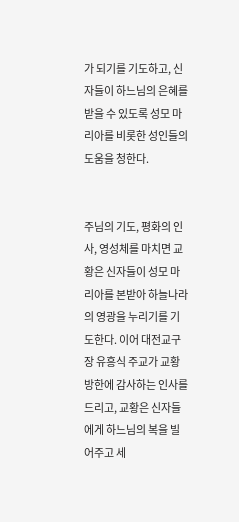가 되기를 기도하고, 신자들이 하느님의 은혜를 받을 수 있도록 성모 마리아를 비롯한 성인들의 도움을 청한다.


주님의 기도, 평화의 인사, 영성체를 마치면 교황은 신자들이 성모 마리아를 본받아 하늘나라의 영광을 누리기를 기도한다. 이어 대전교구장 유흥식 주교가 교황 방한에 감사하는 인사를 드리고, 교황은 신자들에게 하느님의 복을 빌어주고 세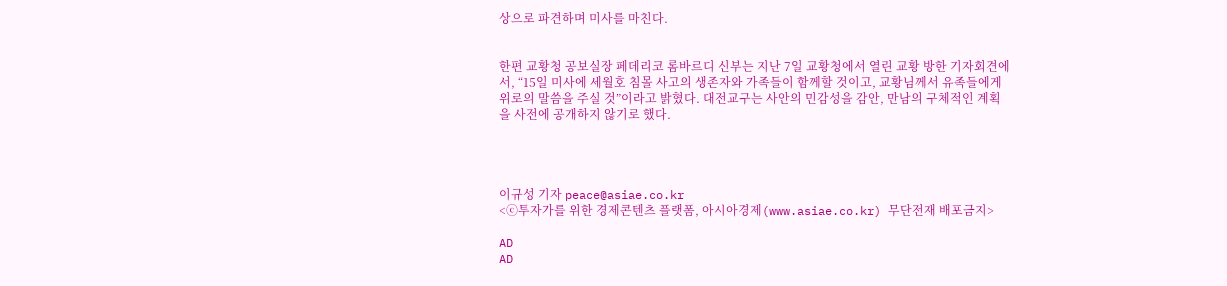상으로 파견하며 미사를 마친다.


한편 교황청 공보실장 페데리코 롬바르디 신부는 지난 7일 교황청에서 열린 교황 방한 기자회견에서, “15일 미사에 세월호 침몰 사고의 생존자와 가족들이 함께할 것이고, 교황님께서 유족들에게 위로의 말씀을 주실 것”이라고 밝혔다. 대전교구는 사안의 민감성을 감안, 만남의 구체적인 계획을 사전에 공개하지 않기로 했다.




이규성 기자 peace@asiae.co.kr
<ⓒ투자가를 위한 경제콘텐츠 플랫폼, 아시아경제(www.asiae.co.kr) 무단전재 배포금지>

AD
AD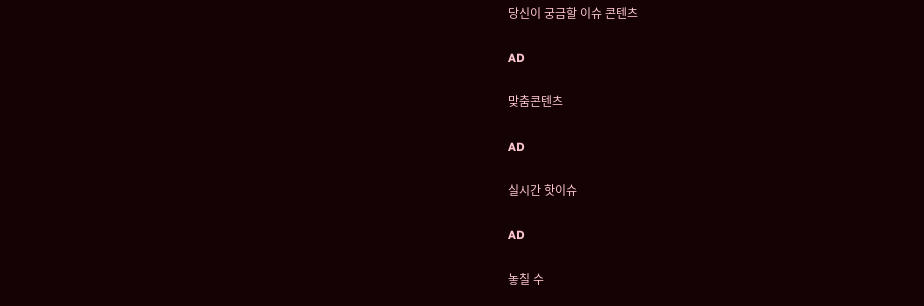당신이 궁금할 이슈 콘텐츠

AD

맞춤콘텐츠

AD

실시간 핫이슈

AD

놓칠 수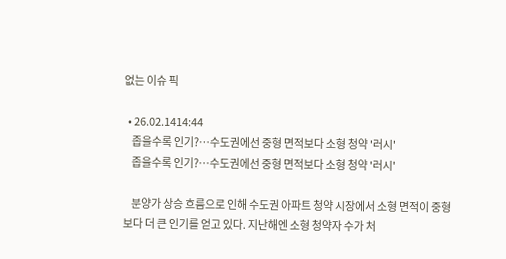없는 이슈 픽

  • 26.02.1414:44
    좁을수록 인기?…수도권에선 중형 면적보다 소형 청약 '러시'
    좁을수록 인기?…수도권에선 중형 면적보다 소형 청약 '러시'

    분양가 상승 흐름으로 인해 수도권 아파트 청약 시장에서 소형 면적이 중형보다 더 큰 인기를 얻고 있다. 지난해엔 소형 청약자 수가 처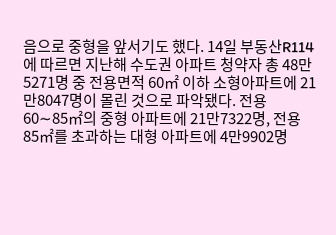음으로 중형을 앞서기도 했다. 14일 부동산R114에 따르면 지난해 수도권 아파트 청약자 총 48만5271명 중 전용면적 60㎡ 이하 소형아파트에 21만8047명이 몰린 것으로 파악됐다. 전용 60∼85㎡의 중형 아파트에 21만7322명, 전용 85㎡를 초과하는 대형 아파트에 4만9902명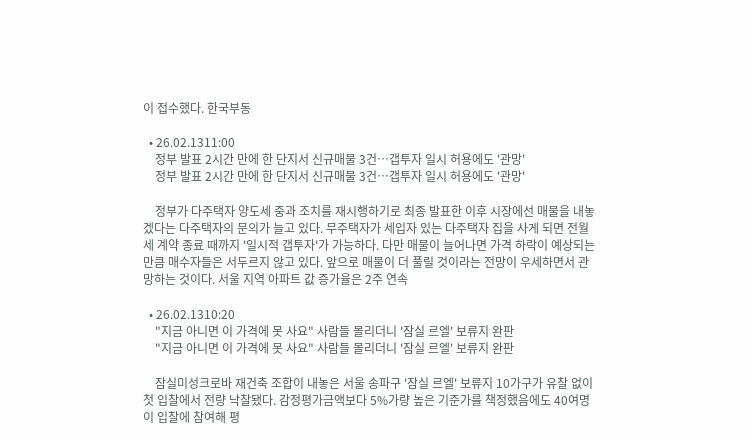이 접수했다. 한국부동

  • 26.02.1311:00
    정부 발표 2시간 만에 한 단지서 신규매물 3건…갭투자 일시 허용에도 '관망'
    정부 발표 2시간 만에 한 단지서 신규매물 3건…갭투자 일시 허용에도 '관망'

    정부가 다주택자 양도세 중과 조치를 재시행하기로 최종 발표한 이후 시장에선 매물을 내놓겠다는 다주택자의 문의가 늘고 있다. 무주택자가 세입자 있는 다주택자 집을 사게 되면 전월세 계약 종료 때까지 '일시적 갭투자'가 가능하다. 다만 매물이 늘어나면 가격 하락이 예상되는 만큼 매수자들은 서두르지 않고 있다. 앞으로 매물이 더 풀릴 것이라는 전망이 우세하면서 관망하는 것이다. 서울 지역 아파트 값 증가율은 2주 연속

  • 26.02.1310:20
    "지금 아니면 이 가격에 못 사요" 사람들 몰리더니 '잠실 르엘' 보류지 완판
    "지금 아니면 이 가격에 못 사요" 사람들 몰리더니 '잠실 르엘' 보류지 완판

    잠실미성크로바 재건축 조합이 내놓은 서울 송파구 '잠실 르엘' 보류지 10가구가 유찰 없이 첫 입찰에서 전량 낙찰됐다. 감정평가금액보다 5%가량 높은 기준가를 책정했음에도 40여명이 입찰에 참여해 평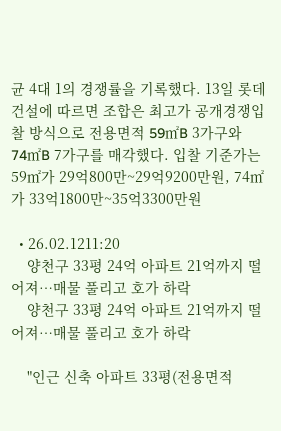균 4대 1의 경쟁률을 기록했다. 13일 롯데건설에 따르면 조합은 최고가 공개경쟁입찰 방식으로 전용면적 59㎡B 3가구와 74㎡B 7가구를 매각했다. 입찰 기준가는 59㎡가 29억800만~29억9200만원, 74㎡가 33억1800만~35억3300만원

  • 26.02.1211:20
    양천구 33평 24억 아파트 21억까지 떨어져…매물 풀리고 호가 하락
    양천구 33평 24억 아파트 21억까지 떨어져…매물 풀리고 호가 하락

    "인근 신축 아파트 33평(전용면적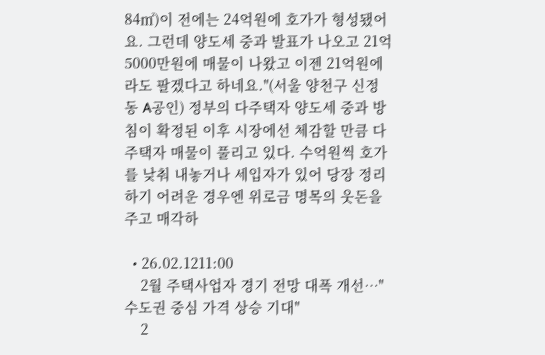84㎡)이 전에는 24억원에 호가가 형성됐어요. 그런데 양도세 중과 발표가 나오고 21억5000만원에 매물이 나왔고 이젠 21억원에라도 팔겠다고 하네요."(서울 양천구 신정동 A공인) 정부의 다주택자 양도세 중과 방침이 확정된 이후 시장에선 체감할 만큼 다주택자 매물이 풀리고 있다. 수억원씩 호가를 낮춰 내놓거나 세입자가 있어 당장 정리하기 어려운 경우엔 위로금 명목의 웃돈을 주고 매각하

  • 26.02.1211:00
    2월 주택사업자 경기 전망 대폭 개선…"수도권 중심 가격 상승 기대"
    2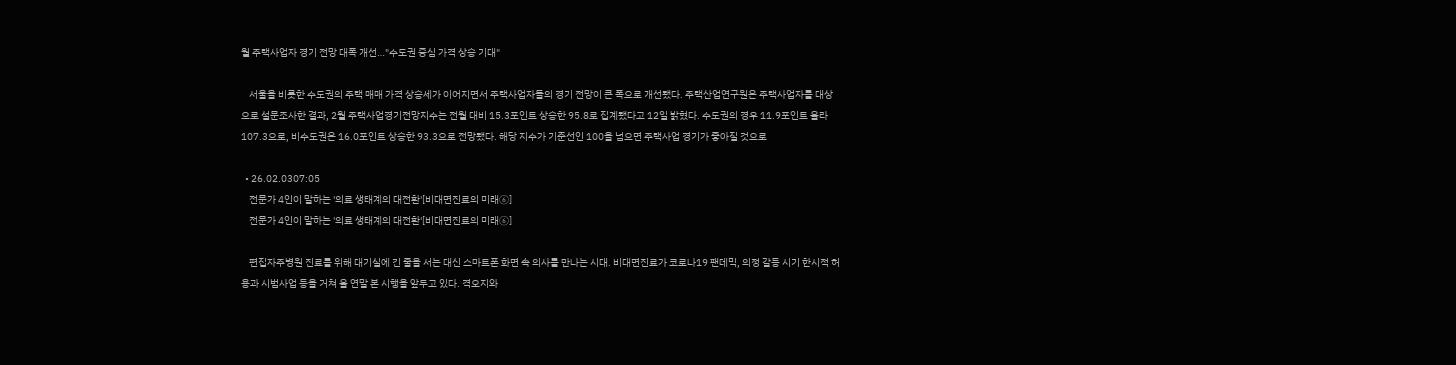월 주택사업자 경기 전망 대폭 개선…"수도권 중심 가격 상승 기대"

    서울을 비롯한 수도권의 주택 매매 가격 상승세가 이어지면서 주택사업자들의 경기 전망이 큰 폭으로 개선됐다. 주택산업연구원은 주택사업자를 대상으로 설문조사한 결과, 2월 주택사업경기전망지수는 전월 대비 15.3포인트 상승한 95.8로 집계됐다고 12일 밝혔다. 수도권의 경우 11.9포인트 올라 107.3으로, 비수도권은 16.0포인트 상승한 93.3으로 전망됐다. 해당 지수가 기준선인 100을 넘으면 주택사업 경기가 좋아질 것으로

  • 26.02.0307:05
    전문가 4인이 말하는 '의료 생태계의 대전환'[비대면진료의 미래⑥]
    전문가 4인이 말하는 '의료 생태계의 대전환'[비대면진료의 미래⑥]

    편집자주병원 진료를 위해 대기실에 긴 줄을 서는 대신 스마트폰 화면 속 의사를 만나는 시대. 비대면진료가 코로나19 팬데믹, 의정 갈등 시기 한시적 허용과 시범사업 등을 거쳐 올 연말 본 시행을 앞두고 있다. 격오지와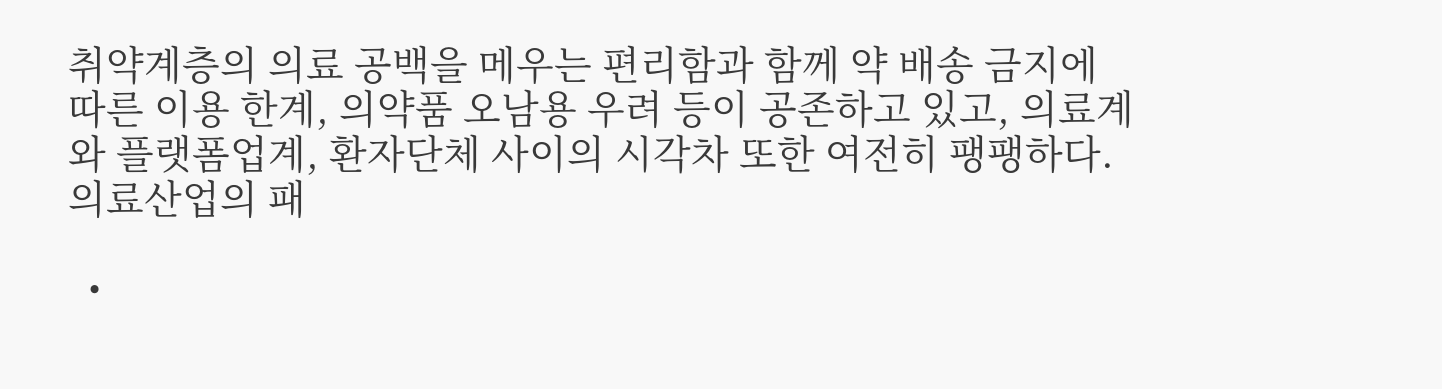취약계층의 의료 공백을 메우는 편리함과 함께 약 배송 금지에 따른 이용 한계, 의약품 오남용 우려 등이 공존하고 있고, 의료계와 플랫폼업계, 환자단체 사이의 시각차 또한 여전히 팽팽하다. 의료산업의 패

  •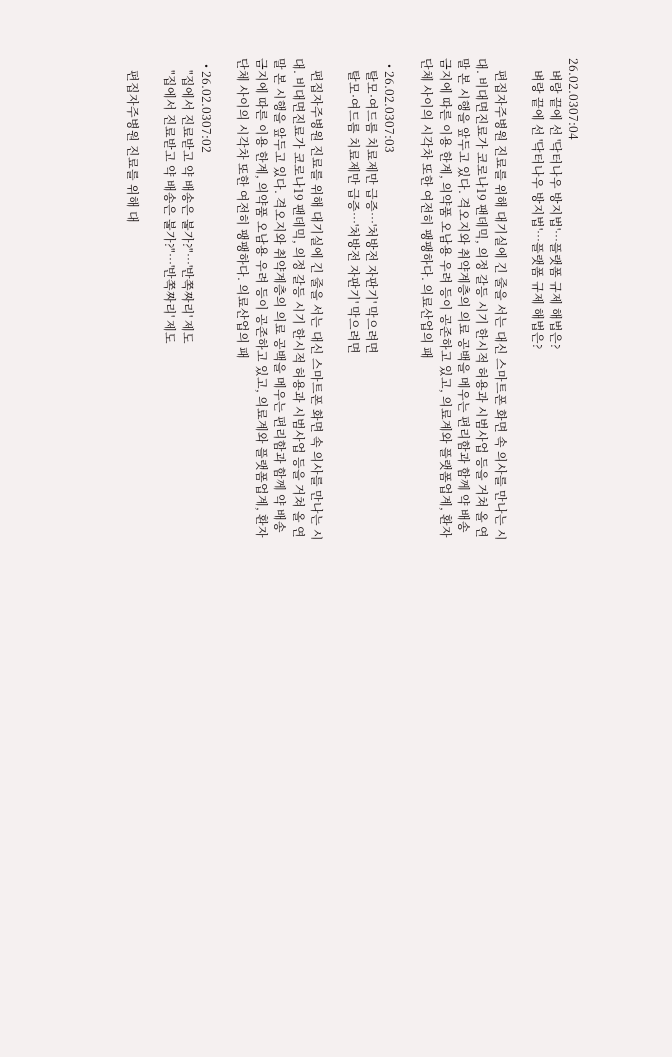26.02.0307:04
    벼랑 끝에 선 '닥터나우 방지법'…플랫폼 규제 해법은?
    벼랑 끝에 선 '닥터나우 방지법'…플랫폼 규제 해법은?

    편집자주병원 진료를 위해 대기실에 긴 줄을 서는 대신 스마트폰 화면 속 의사를 만나는 시대. 비대면진료가 코로나19 팬데믹, 의정 갈등 시기 한시적 허용과 시범사업 등을 거쳐 올 연말 본 시행을 앞두고 있다. 격오지와 취약계층의 의료 공백을 메우는 편리함과 함께 약 배송 금지에 따른 이용 한계, 의약품 오남용 우려 등이 공존하고 있고, 의료계와 플랫폼업계, 환자단체 사이의 시각차 또한 여전히 팽팽하다. 의료산업의 패

  • 26.02.0307:03
    탈모·여드름 치료제만 급증…'처방전 자판기' 막으려면
    탈모·여드름 치료제만 급증…'처방전 자판기' 막으려면

    편집자주병원 진료를 위해 대기실에 긴 줄을 서는 대신 스마트폰 화면 속 의사를 만나는 시대. 비대면진료가 코로나19 팬데믹, 의정 갈등 시기 한시적 허용과 시범사업 등을 거쳐 올 연말 본 시행을 앞두고 있다. 격오지와 취약계층의 의료 공백을 메우는 편리함과 함께 약 배송 금지에 따른 이용 한계, 의약품 오남용 우려 등이 공존하고 있고, 의료계와 플랫폼업계, 환자단체 사이의 시각차 또한 여전히 팽팽하다. 의료산업의 패

  • 26.02.0307:02
    "집에서 진료받고 약 배송은 불가?"…'반쪽짜리' 제도
    "집에서 진료받고 약 배송은 불가?"…'반쪽짜리' 제도

    편집자주병원 진료를 위해 대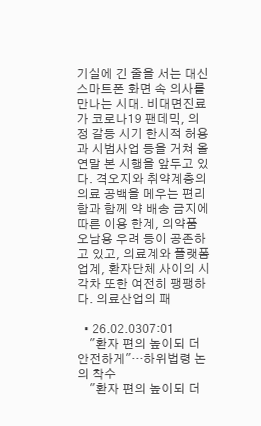기실에 긴 줄을 서는 대신 스마트폰 화면 속 의사를 만나는 시대. 비대면진료가 코로나19 팬데믹, 의정 갈등 시기 한시적 허용과 시범사업 등을 거쳐 올 연말 본 시행을 앞두고 있다. 격오지와 취약계층의 의료 공백을 메우는 편리함과 함께 약 배송 금지에 따른 이용 한계, 의약품 오남용 우려 등이 공존하고 있고, 의료계와 플랫폼업계, 환자단체 사이의 시각차 또한 여전히 팽팽하다. 의료산업의 패

  • 26.02.0307:01
    "환자 편의 높이되 더 안전하게"…하위법령 논의 착수
    "환자 편의 높이되 더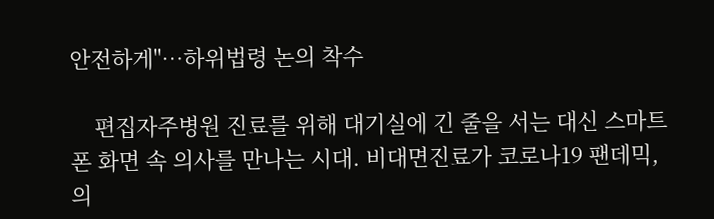안전하게"…하위법령 논의 착수

    편집자주병원 진료를 위해 대기실에 긴 줄을 서는 대신 스마트폰 화면 속 의사를 만나는 시대. 비대면진료가 코로나19 팬데믹, 의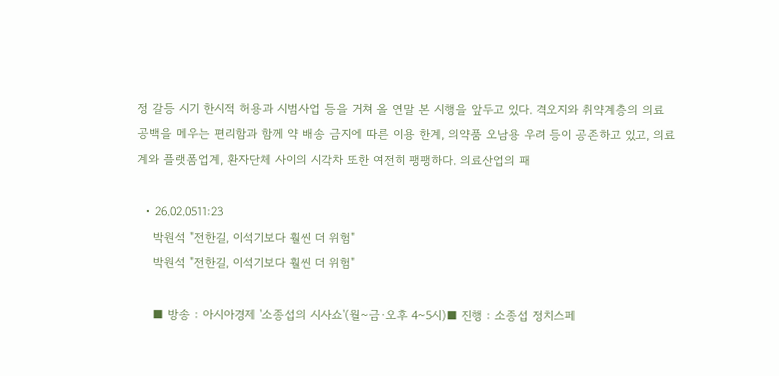정 갈등 시기 한시적 허용과 시범사업 등을 거쳐 올 연말 본 시행을 앞두고 있다. 격오지와 취약계층의 의료 공백을 메우는 편리함과 함께 약 배송 금지에 따른 이용 한계, 의약품 오남용 우려 등이 공존하고 있고, 의료계와 플랫폼업계, 환자단체 사이의 시각차 또한 여전히 팽팽하다. 의료산업의 패

  • 26.02.0511:23
    박원석 "전한길, 이석기보다 훨씬 더 위험"
    박원석 "전한길, 이석기보다 훨씬 더 위험"

    ■ 방송 : 아시아경제 '소종섭의 시사쇼'(월~금·오후 4~5시)■ 진행 : 소종섭 정치스페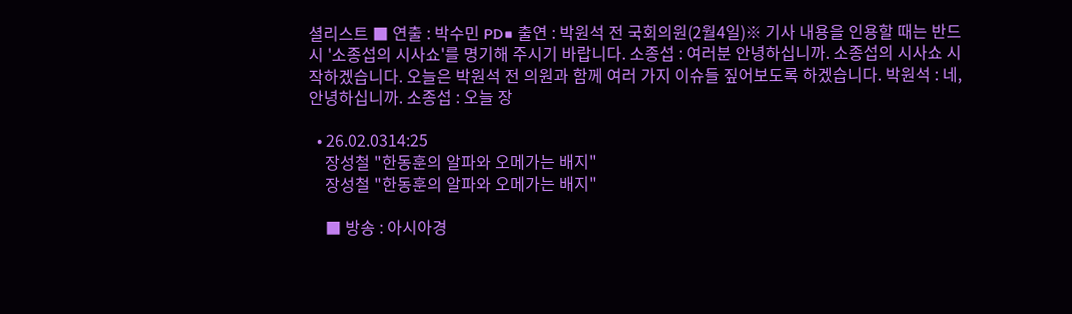셜리스트 ■ 연출 : 박수민 PD■ 출연 : 박원석 전 국회의원(2월4일)※ 기사 내용을 인용할 때는 반드시 '소종섭의 시사쇼'를 명기해 주시기 바랍니다. 소종섭 : 여러분 안녕하십니까. 소종섭의 시사쇼 시작하겠습니다. 오늘은 박원석 전 의원과 함께 여러 가지 이슈들 짚어보도록 하겠습니다. 박원석 : 네, 안녕하십니까. 소종섭 : 오늘 장

  • 26.02.0314:25
    장성철 "한동훈의 알파와 오메가는 배지"
    장성철 "한동훈의 알파와 오메가는 배지"

    ■ 방송 : 아시아경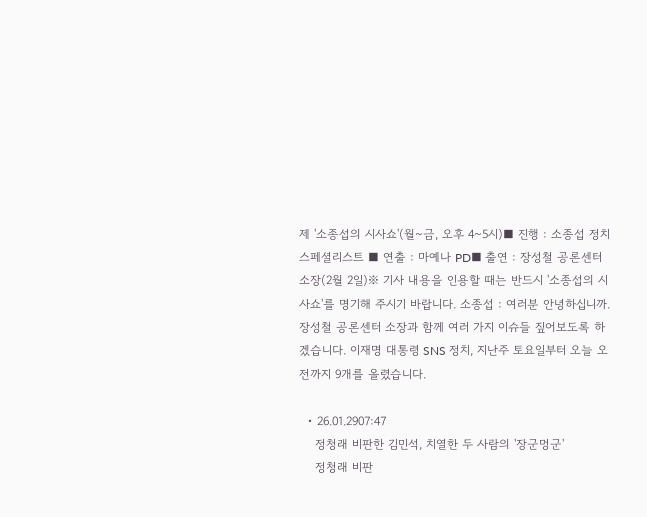제 '소종섭의 시사쇼'(월~금, 오후 4~5시)■ 진행 : 소종섭 정치스페셜리스트 ■ 연출 : 마예나 PD■ 출연 : 장성철 공론센터 소장(2월 2일)※ 기사 내용을 인용할 때는 반드시 '소종섭의 시사쇼'를 명기해 주시기 바랍니다. 소종섭 : 여러분 안녕하십니까. 장성철 공론센터 소장과 함께 여러 가지 이슈들 짚어보도록 하겠습니다. 이재명 대통령 SNS 정치, 지난주 토요일부터 오늘 오전까지 9개를 올렸습니다.

  • 26.01.2907:47
    정청래 비판한 김민석, 치열한 두 사람의 '장군멍군'
    정청래 비판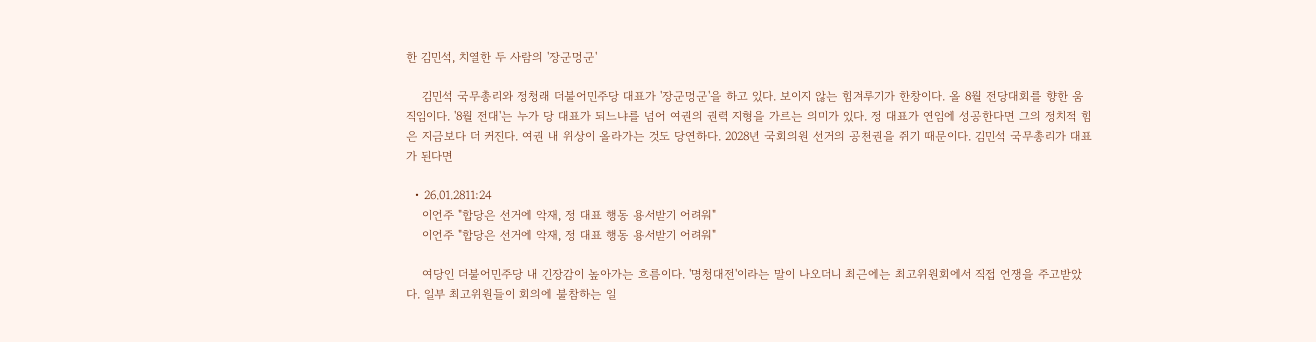한 김민석, 치열한 두 사람의 '장군멍군'

    김민석 국무총리와 정청래 더불어민주당 대표가 '장군멍군'을 하고 있다. 보이지 않는 힘겨루기가 한창이다. 올 8월 전당대회를 향한 움직임이다. '8월 전대'는 누가 당 대표가 되느냐를 넘어 여권의 권력 지형을 가르는 의미가 있다. 정 대표가 연임에 성공한다면 그의 정치적 힘은 지금보다 더 커진다. 여권 내 위상이 올라가는 것도 당연하다. 2028년 국회의원 선거의 공천권을 쥐기 때문이다. 김민석 국무총리가 대표가 된다면

  • 26.01.2811:24
    이언주 "합당은 선거에 악재, 정 대표 행동 용서받기 어려워"
    이언주 "합당은 선거에 악재, 정 대표 행동 용서받기 어려워"

    여당인 더불어민주당 내 긴장감이 높아가는 흐름이다. '명청대전'이라는 말이 나오더니 최근에는 최고위원회에서 직접 언쟁을 주고받았다. 일부 최고위원들이 회의에 불참하는 일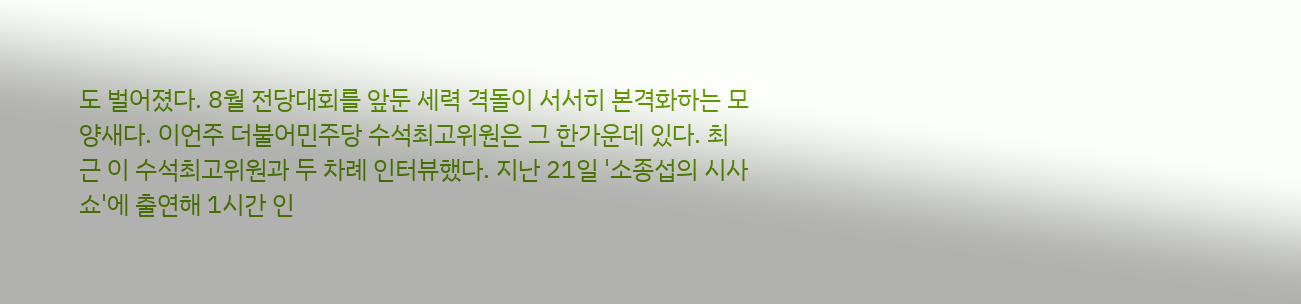도 벌어졌다. 8월 전당대회를 앞둔 세력 격돌이 서서히 본격화하는 모양새다. 이언주 더불어민주당 수석최고위원은 그 한가운데 있다. 최근 이 수석최고위원과 두 차례 인터뷰했다. 지난 21일 '소종섭의 시사쇼'에 출연해 1시간 인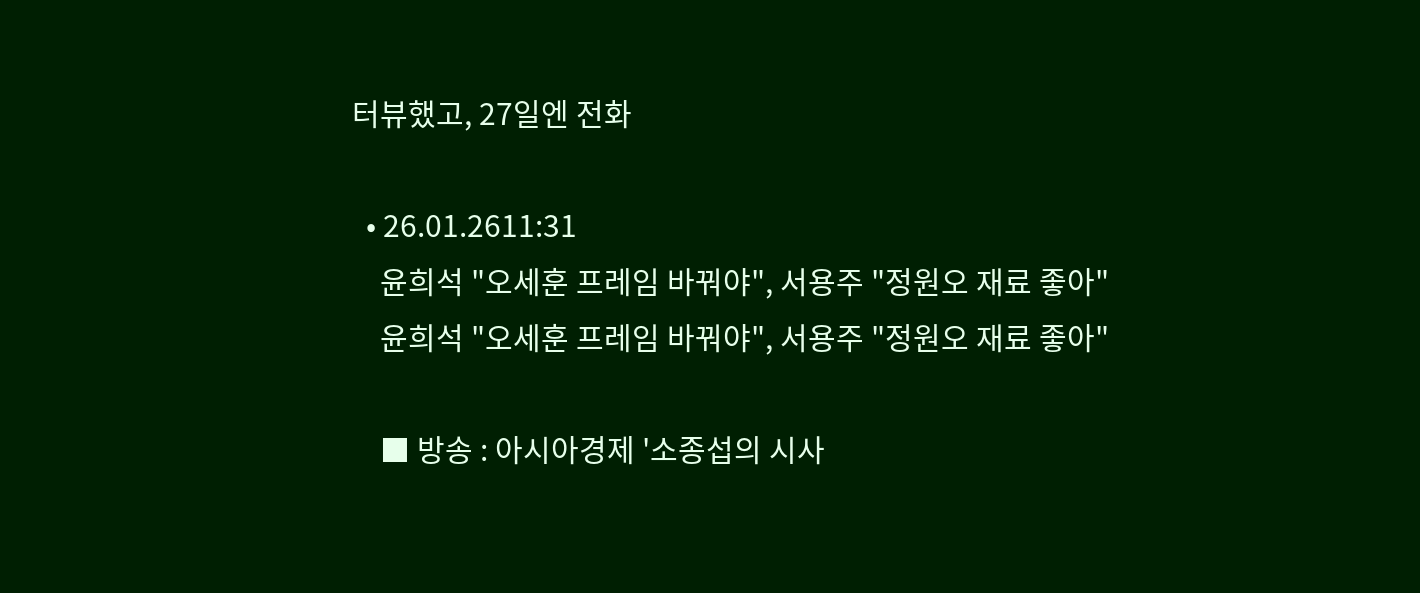터뷰했고, 27일엔 전화

  • 26.01.2611:31
    윤희석 "오세훈 프레임 바꿔야", 서용주 "정원오 재료 좋아"
    윤희석 "오세훈 프레임 바꿔야", 서용주 "정원오 재료 좋아"

    ■ 방송 : 아시아경제 '소종섭의 시사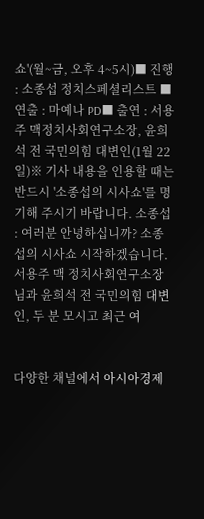쇼'(월~금, 오후 4~5시)■ 진행 : 소종섭 정치스페셜리스트 ■ 연출 : 마예나 PD■ 출연 : 서용주 맥정치사회연구소장, 윤희석 전 국민의힘 대변인(1월 22일)※ 기사 내용을 인용할 때는 반드시 '소종섭의 시사쇼'를 명기해 주시기 바랍니다. 소종섭 : 여러분 안녕하십니까? 소종섭의 시사쇼 시작하겠습니다. 서용주 맥 정치사회연구소장님과 윤희석 전 국민의힘 대변인, 두 분 모시고 최근 여


다양한 채널에서 아시아경제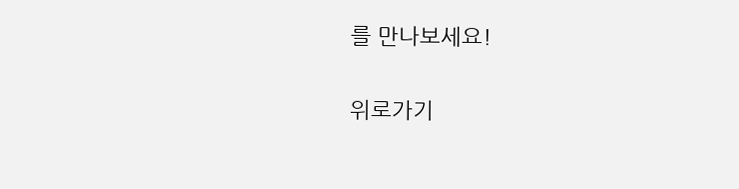를 만나보세요!

위로가기